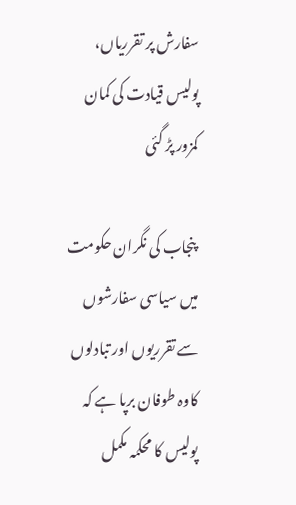سفارش پر تقرریاں، پولیس قیادت کی کمان کمزور پڑ گئی

 پنجاب کی نگران حکومت میں سیاسی سفارشوں سے تقرریوں اور تبادلوں کاوہ طوفان برپا ہے کہ پولیس کا محکمہ مکمل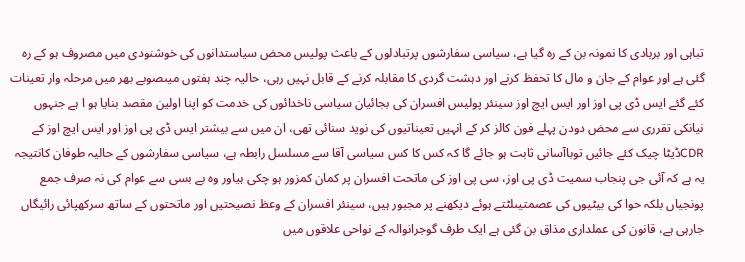تباہی اور بربادی کا نمونہ بن کے رہ گیا ہے، سیاسی سفارشوں پرتبادلوں کے باعث پولیس محض سیاستدانوں کی خوشنودی میں مصروف ہو کے رہ گئی ہے اور عوام کے جان و مال کا تحفظ کرنے اور دہشت گردی کا مقابلہ کرنے کے قابل نہیں رہی، حالیہ چند ہفتوں میںصوبے بھر میں مرحلہ وار تعینات کئے گئے ایس ڈی پی اوز اور ایس ایچ اوز سینئر پولیس افسران کی بجائیان سیاسی ناخدائوں کی خدمت کو اپنا اولین مقصد بنایا ہو ا ہے جنہوں نیانکی تقرری سے محض دودن پہلے فون کالز کر کے انہیں تعیناتیوں کی نوید سنائی تھی، ان میں سے بیشتر ایس ڈی پی اوز اور ایس ایچ اوز کے CDRڈیٹا چیک کئے جائیں توباآسانی ثابت ہو جائے گا کہ کس کا کس سیاسی آقا سے مسلسل رابطہ ہے، سیاسی سفارشوں کے حالیہ طوفان کانتیجہ یہ ہے کہ آئی جی پنجاب سمیت ڈی پی اوز، سی پی اوز کی ماتحت افسران پر کمان کمزور ہو چکی ہیاور وہ بے بسی سے عوام کی نہ صرف جمع پونجیاں بلکہ حوا کی بیٹیوں کی عصمتیںلٹتے ہوئے دیکھنے پر مجبور ہیں، سینئر افسران کے وعظ نصیحتیں اور ماتحتوں کے ساتھ سرکھپائی رائیگاں جارہی ہے، قانون کی عملداری مذاق بن گئی ہے ایک طرف گوجرانوالہ کے نواحی علاقوں میں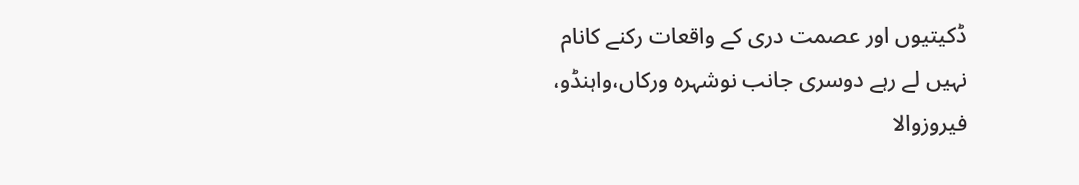ڈکیتیوں اور عصمت دری کے واقعات رکنے کانام نہیں لے رہے دوسری جانب نوشہرہ ورکاں،واہنڈو، فیروزوالا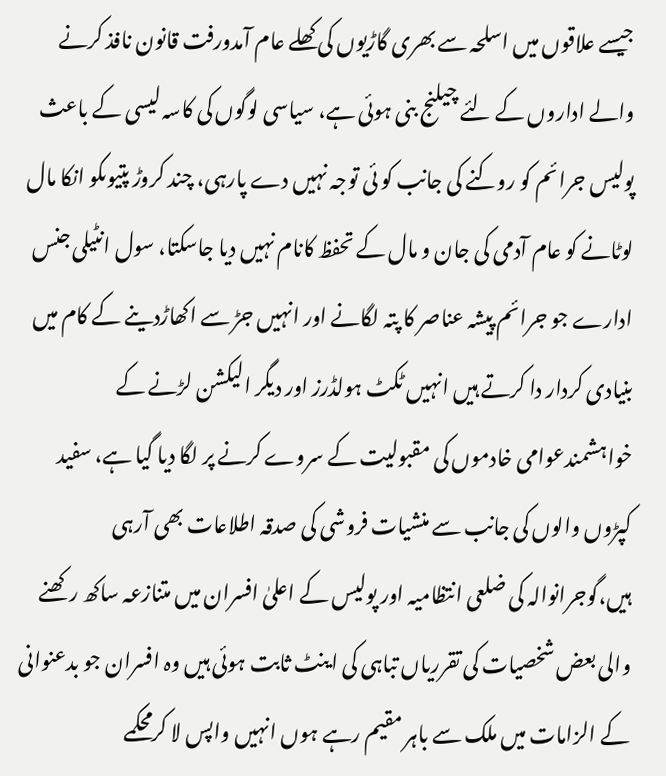جیسے علاقوں میں اسلحہ سے بھری گاڑیوں کی کھلے عام آمدورفت قانون نافذ کرنے والے اداروں کے لئے چیلنج بنی ہوئی ہے، سیاسی لوگوں کی کاسہ لیسی کے باعث پولیس جرائم کو روکنے کی جانب کو ئی توجہ نہیں دے پارہی، چند کروڑ پتیوںکو انکا مال لوٹانے کو عام آدمی کی جان و مال کے تحفظ کانام نہیں دیا جاسکتا، سول انٹیلی جنس ادارے جو جرائم پیشہ عناصر کا پتہ لگانے اور انہیں جڑ سے اکھاڑدینے کے کام میں بنیادی کردار دا کرتے ہیں انہیں ٹکٹ ہولڈرز اور دیگر الیکشن لڑنے کے خواہشمندعوامی خادموں کی مقبولیت کے سروے کرنے پر لگا دیا گیا ہے، سفید کپڑوں والوں کی جانب سے منشیات فروشی کی صدقہ اطلاعات بھی آرہی ہیں،گوجرانوالہ کی ضلعی انتظامیہ اور پولیس کے اعلیٰ افسران میں متنازعہ ساکھ رکھنے والی بعض شخصیات کی تقرریاں تباہی کی اینٹ ثابت ہوئی ہیں وہ افسران جو بدعنوانی کے الزامات میں ملک سے باہر مقیم رہے ہوں انہیں واپس لا کرمحکمے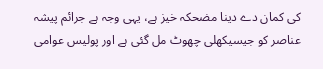کی کمان دے دینا مضحکہ خیز ہے، یہی وجہ ہے جرائم پیشہ عناصر کو جیسیکھلی چھوٹ مل گئی ہے اور پولیس عوامی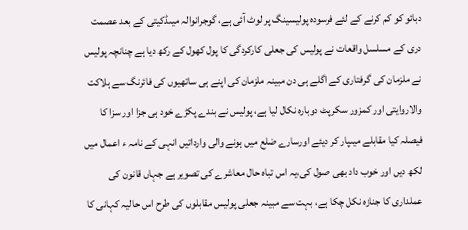دبائو کو کم کرنے کے لئے فرسودہ پولیسینگ پر لوٹ آئی ہے، گوجرانوالہ میںڈکیتی کے بعد عصمت دری کے مسلسل واقعات نے پولیس کی جعلی کارکردگی کا پول کھول کے رکھ دیا ہے چنانچہ پولیس نے ملزمان کی گرفتاری کے اگلے ہی دن مبینہ ملزمان کی اپنے ہی ساتھیوں کی فائرنگ سے ہلاکت والاروایتی اور کمزور سکرپٹ دوبارہ نکال لیا ہے، پولیس نے بندے پکڑے خود ہی جزا اور سزا کا فیصلہ کیا مقابلے میںپار کر دیئے اورسارے ضلع میں ہونے والی وارداتیں انہی کے نامہ ء اعمال میں لکھ دیں اور خوب داد بھی صول کی،یہ اس تباہ حال معاشرے کی تصویر ہے جہاں قانون کی عملداری کا جنازہ نکل چکا ہے، بہت سے مبینہ جعلی پولیس مقابلوں کی طرح اس حالیہ کہانی کا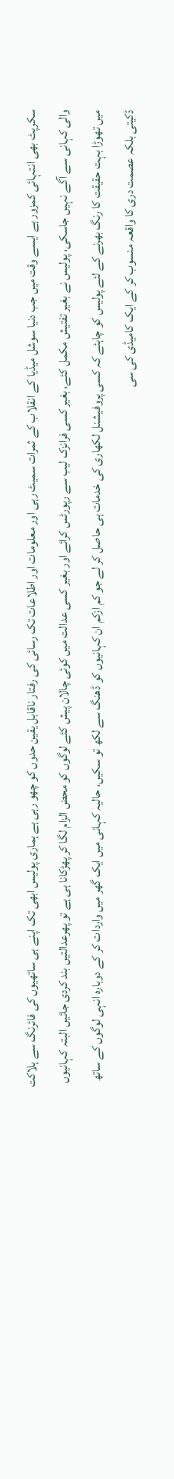سکرپٹ بھی انتہائی کمزور ہے ایسے وقت میں جب دنیا سوشل میڈیا کے انقلاب کے ثمرات سمیٹ رہی اور معلومات اور اطلاعات تک رسائی کی رفتار ناقابل یقین حدوں کو چھو رہی ہے ہماری پولیس ابھی تک اپنے ہی ساتھیوں کی فائرنگ سے ہلاکت والی کہانی سے آگے نہیں جاسکی، پولیس نے بغیر تفتیش مکمل کئے، بغیر کسی فرانزک لیب سے رپورٹس کرائے اور بغیر کسی عدالت میں کوئی چالان پیش کئے لوگوں کو محض الزام لگا کر پھڑکانا ہی ہے تو پھرعدالتیں بند کردی جائیں البتہ کہانیوں میں تھوڑا بہت حقیقت کا رنگ بھرنے کے لئے پولیس کو چاہئے کہ کسی پروفیشنل لکھاری کی خدمات ہی حاصل کر لے جو کم ازکم ان کہانیوں کو ڈھنگ سے لکھ تو سکیں، حالیہ کہانی میں ایک گھر میں واردات کر کے دوبارہ انہی لوگوں کے ساتھ ڈکیتی بلکہ عصمت دری کا واقعہ منسوب کر کے ایک کامیڈی کی سی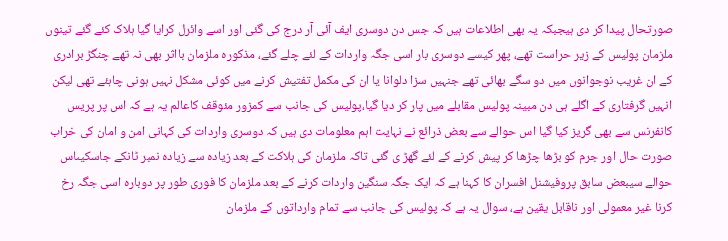صورتحال پیدا کر دی ہیجبکہ یہ بھی اطلاعات ہیں کہ جس دن دوسری ایف آئی آر درج کی گئی اور اسے وائرل کرایا گیا ہلاک کئے گئے تینوں ملزمان پولیس کے زیر حراست تھے، پھر کیسے دوسری بار اسی جگہ واردات کے لئے چلے گئے، مذکورہ ملزمان بااثر بھی نہ تھے چنگڑ برادری کے ان غریب نوجوانوں میں دو سگے بھائی تھے جنہیں سزا دلوانا یا ان کی مکمل تفتیش کرنے میں کوئی مشکل نہیں ہونی چاہئے تھی لیکن انہیں گرفتاری کے اگلے ہی دن مبینہ پولیس مقابلے میں پار کر دیا گیا،پولیس کی جانب سے کمزور مئوقف کاعالم یہ ہے کہ اس پر پریس کانفرنس سے بھی گریز کیا گیا اس حوالے سے بعض ذرائع نے نہایت اہم معلومات دی ہیں کہ دوسری واردات کی کہانی امن و امان کی خراب صورت حال اور جرم کو بڑھا چڑھا کر پیش کرنے کے لئے گھڑ ی گئی تاکہ ملزمان کی ہلاکت کے بعد زیادہ سے زیادہ نمبر ٹانکے جاسکیںاس حوالے سیبعض سابق پروفیشنل افسران کا کہنا ہے کہ ایک جگہ سنگین واردات کرنے کے بعد ملزمان کا فوری طور پر دوبارہ اسی جگہ رخ کرنا غیر معمولی اور ناقابل یقین ہے، سوال یہ ہے کہ پولیس کی جانب سے تمام وارداتوں کے ملزمان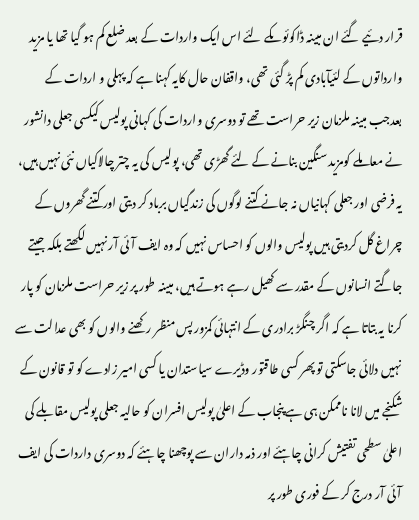قرار دئیے گئے ان مبینہ ڈاکوئوںکے لئے اس ایک واردات کے بعد ضلع کم ہو گیا تھا یا مزید وارداتوں کے لئیآبادی کم پڑ گئی تھی، واقفان حال کایہ کہنا ہے کہ پہلی و اردات کے بعدجب مبینہ ملزمان زیر حراست تھے تو دوسری واردات کی کہانی پولیس کیکسی جعلی دانشور نے معاملے کومزید سنگین بنانے کے لئے گھڑی تھی، پولیس کی یہ چتر چالاکیاں نئی نہیں ہیں، یہ فرضی اور جعلی کہانیاں نہ جانے کتنے لوگوں کی زندگیاں برباد کر دیتی اور کتنے گھروں کے چراغ گل کردیتی ہیں پولیس والوں کو احساس نہیں کہ وہ ایف آئی آر نہیں لکھتے بلکہ جیتے جاگتے انسانوں کے مقدر سے کھیل رہے ہوتے ہیں، مبینہ طور پر زیر حراست ملزمان کو پار کرنا یہ بتاتا ہے کہ اگر چنگڑ برادری کے انتہائی کمزور پس منظر رکھنے والوں کو بھی عدالت سے نہیں دلائی جاسکتی تو پھر کسی طاقتور وڈیرے سیاستدان یا کسی امیر زادے کو تو قانون کے شکنجے میں لانا ناممکن ہی ہے پنجاب کے اعلیٰ پولیس افسران کو حالیہ جعلی پولیس مقابلے کی اعلیٰ سطحی تفتیش کرانی چاہئے اور ذمہ داران سے پوچھنا چاہئے کہ دوسری داردات کی ایف آئی آر درج کر کے فوری طور پر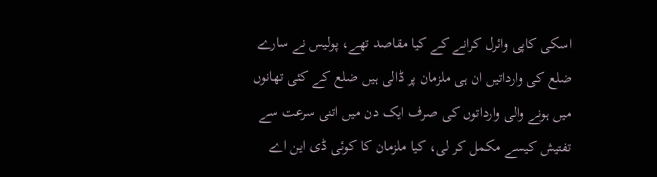اسکی کاپی وائرل کرانے کے کیا مقاصد تھے، پولیس نے سارے ضلع کی وارداتیں ان ہی ملزمان پر ڈالی ہیں ضلع کے کئی تھانوں میں ہونے والی وارداتوں کی صرف ایک دن میں اتنی سرعت سے تفتیش کیسے مکمل کر لی، کیا ملزمان کا کوئی ڈی این اے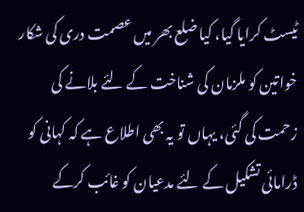ٹیسٹ کرایا گیا، کیا ضلع بھر میں عصمت دری کی شکار خواتین کو ملزمان کی شناخت کے لئے بلانے کی زحمت کی گئی، یہاں تو یہ بھی اطلاع ہے کہ کہانی کو ڈرامائی تشکیل کے لئے مدعیان کو غائب کرکے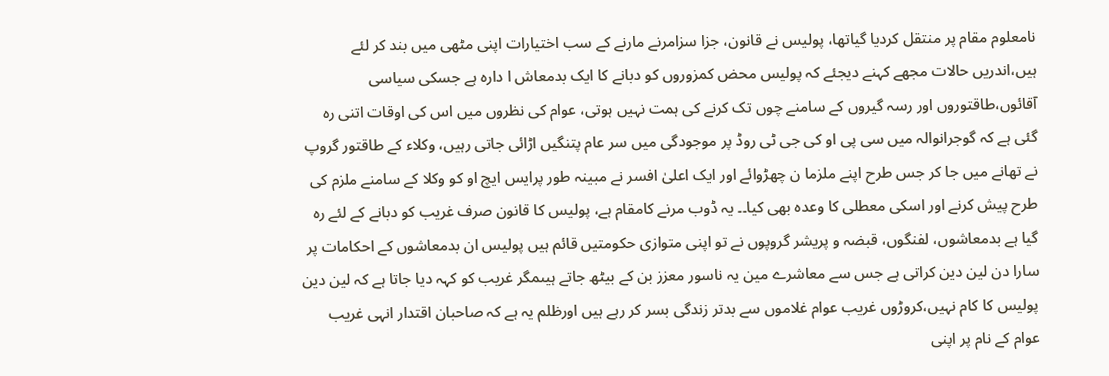نامعلوم مقام پر منتقل کردیا گیاتھا، پولیس نے قانون، جزا سزامرنے مارنے کے سب اختیارات اپنی مٹھی میں بند کر لئے ہیں،اندریں حالات مجھے کہنے دیجئے کہ پولیس محض کمزوروں کو دبانے کا ایک بدمعاش ا دارہ ہے جسکی سیاسی آقائوں،طاقتوروں اور رسہ گیروں کے سامنے چوں تک کرنے کی ہمت نہیں ہوتی، عوام کی نظروں میں اس کی اوقات اتنی رہ گئی ہے کہ گوجرانوالہ میں سی پی او کی جی ٹی روڈ پر موجودگی میں سر عام پتنگیں اڑائی جاتی رہیں، وکلاء کے طاقتور گروپ نے تھانے میں جا کر جس طرح اپنے ملزما ن چھڑوائے اور ایک اعلیٰ افسر نے مبینہ طور پرایس ایچ او کو وکلا کے سامنے ملزم کی طرح پیش کرنے اور اسکی معطلی کا وعدہ بھی کیا۔۔ یہ ڈوب مرنے کامقام ہے، پولیس کا قانون صرف غریب کو دبانے کے لئے رہ گیا ہے بدمعاشوں، لفنگوں، قبضہ و پریشر گروپوں نے تو اپنی متوازی حکومتیں قائم ہیں پولیس ان بدمعاشوں کے احکامات پر سارا دن لین دین کراتی ہے جس سے معاشرے مین یہ ناسور معزز بن کے بیٹھ جاتے ہیںمگر غریب کو کہہ دیا جاتا ہے کہ لین دین پولیس کا کام نہیں،کروڑوں غریب عوام غلاموں سے بدتر زندگی بسر کر رہے ہیں اورظلم یہ ہے کہ صاحبان اقتدار انہی غریب عوام کے نام پر اپنی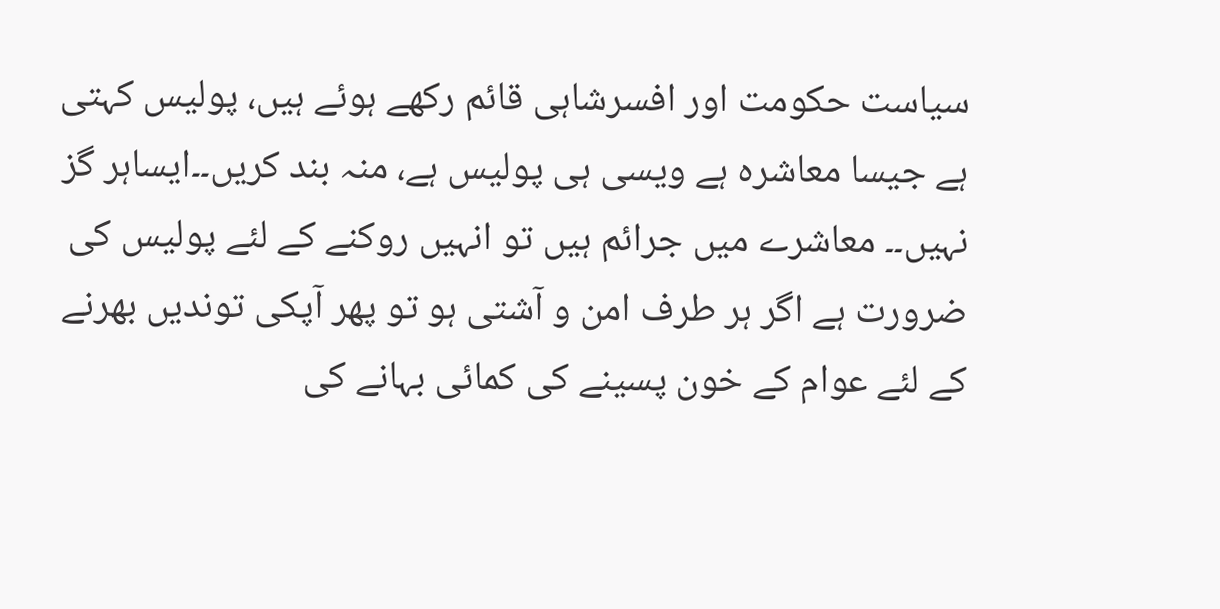سیاست حکومت اور افسرشاہی قائم رکھے ہوئے ہیں، پولیس کہتی ہے جیسا معاشرہ ہے ویسی ہی پولیس ہے، منہ بند کریں۔۔ایساہر گز نہیں۔۔ معاشرے میں جرائم ہیں تو انہیں روکنے کے لئے پولیس کی ضرورت ہے اگر ہر طرف امن و آشتی ہو تو پھر آپکی توندیں بھرنے کے لئے عوام کے خون پسینے کی کمائی بہانے کی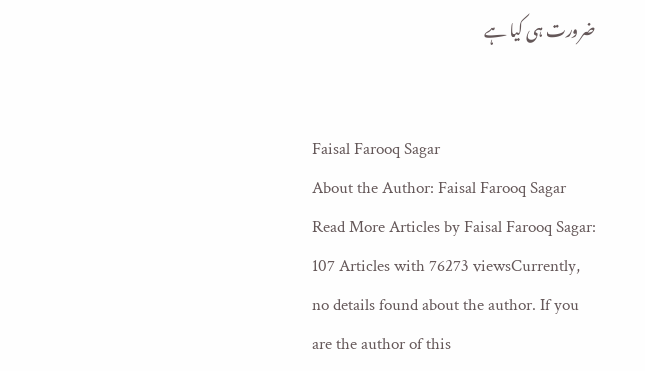ضرورت ہی کیا ہے


Faisal Farooq Sagar
About the Author: Faisal Farooq Sagar Read More Articles by Faisal Farooq Sagar: 107 Articles with 76273 viewsCurrently, no details found about the author. If you are the author of this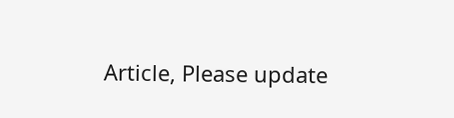Article, Please update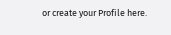or create your Profile here.